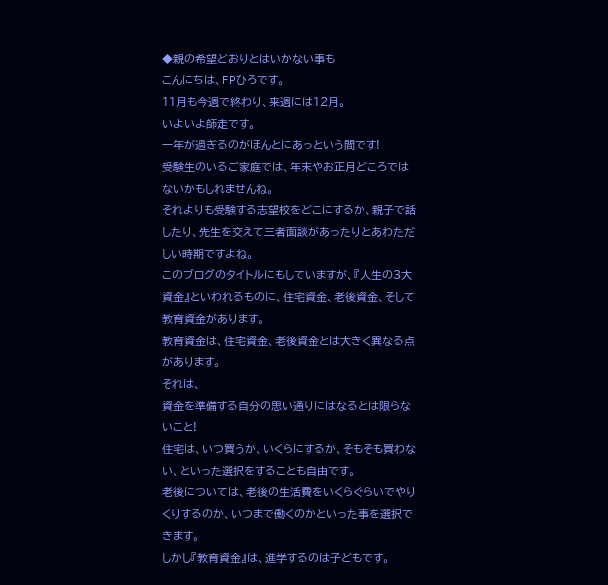◆親の希望どおりとはいかない事も
こんにちは、FPひろです。
11月も今週で終わり、来週には12月。
いよいよ師走です。
一年が過ぎるのがほんとにあっという間です!
受験生のいるご家庭では、年末やお正月どころではないかもしれませんね。
それよりも受験する志望校をどこにするか、親子で話したり、先生を交えて三者面談があったりとあわただしい時期ですよね。
このブログのタイトルにもしていますが、『人生の3大資金』といわれるものに、住宅資金、老後資金、そして教育資金があります。
教育資金は、住宅資金、老後資金とは大きく異なる点があります。
それは、
資金を準備する自分の思い通りにはなるとは限らないこと!
住宅は、いつ買うか、いくらにするか、そもそも買わない、といった選択をすることも自由です。
老後については、老後の生活費をいくらぐらいでやりくりするのか、いつまで働くのかといった事を選択できます。
しかし『教育資金』は、進学するのは子どもです。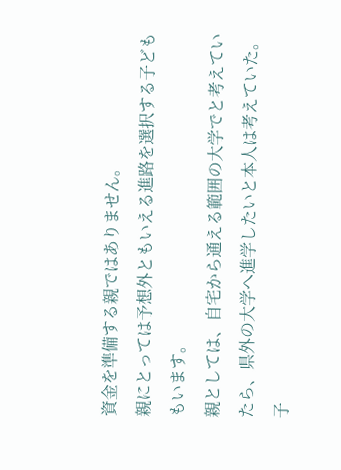資金を準備する親ではありません。
親にとっては予想外ともいえる進路を選択する子どももいます。
親としては、自宅から通える範囲の大学でと考えていたら、県外の大学へ進学したいと本人は考えていた。
子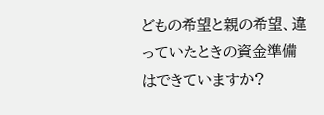どもの希望と親の希望、違っていたときの資金準備はできていますか?